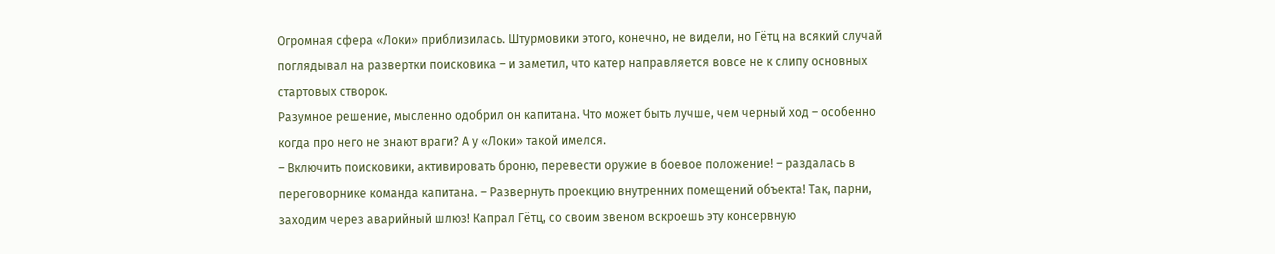Огромная сфера «Локи» приблизилась. Штурмовики этого, конечно, не видели, но Гётц на всякий случай поглядывал на развертки поисковика – и заметил, что катер направляется вовсе не к слипу основных стартовых створок.
Разумное решение, мысленно одобрил он капитана. Что может быть лучше, чем черный ход – особенно когда про него не знают враги? А у «Локи» такой имелся.
– Включить поисковики, активировать броню, перевести оружие в боевое положение! – раздалась в переговорнике команда капитана. – Развернуть проекцию внутренних помещений объекта! Так, парни, заходим через аварийный шлюз! Капрал Гётц, со своим звеном вскроешь эту консервную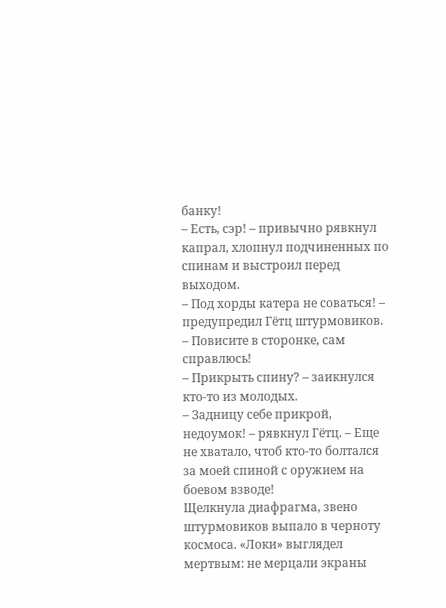банку!
– Есть, сэр! – привычно рявкнул капрал, хлопнул подчиненных по спинам и выстроил перед выходом.
– Под хорды катера не соваться! – предупредил Гётц штурмовиков. – Повисите в сторонке, сам справлюсь!
– Прикрыть спину? – заикнулся кто-то из молодых.
– Задницу себе прикрой, недоумок! – рявкнул Гётц. – Еще не хватало, чтоб кто-то болтался за моей спиной с оружием на боевом взводе!
Щелкнула диафрагма, звено штурмовиков выпало в черноту космоса. «Локи» выглядел мертвым: не мерцали экраны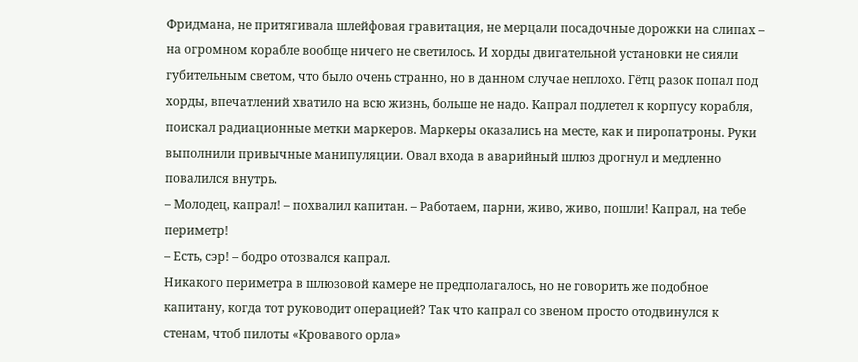Фридмана, не притягивала шлейфовая гравитация, не мерцали посадочные дорожки на слипах – на огромном корабле вообще ничего не светилось. И хорды двигательной установки не сияли губительным светом, что было очень странно, но в данном случае неплохо. Гётц разок попал под хорды, впечатлений хватило на всю жизнь, больше не надо. Капрал подлетел к корпусу корабля, поискал радиационные метки маркеров. Маркеры оказались на месте, как и пиропатроны. Руки выполнили привычные манипуляции. Овал входа в аварийный шлюз дрогнул и медленно повалился внутрь.
– Молодец, капрал! – похвалил капитан. – Работаем, парни, живо, живо, пошли! Капрал, на тебе периметр!
– Есть, сэр! – бодро отозвался капрал.
Никакого периметра в шлюзовой камере не предполагалось, но не говорить же подобное капитану, когда тот руководит операцией? Так что капрал со звеном просто отодвинулся к стенам, чтоб пилоты «Кровавого орла»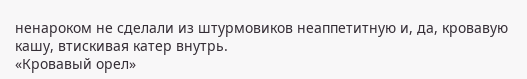ненароком не сделали из штурмовиков неаппетитную и, да, кровавую кашу, втискивая катер внутрь.
«Кровавый орел»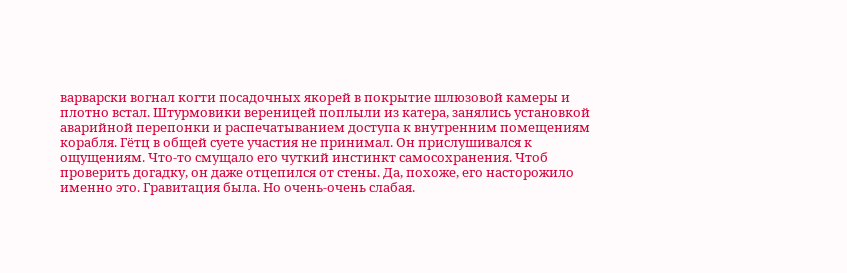варварски вогнал когти посадочных якорей в покрытие шлюзовой камеры и плотно встал. Штурмовики вереницей поплыли из катера, занялись установкой аварийной перепонки и распечатыванием доступа к внутренним помещениям корабля. Гётц в общей суете участия не принимал. Он прислушивался к ощущениям. Что-то смущало его чуткий инстинкт самосохранения. Чтоб проверить догадку, он даже отцепился от стены. Да, похоже, его насторожило именно это. Гравитация была. Но очень-очень слабая.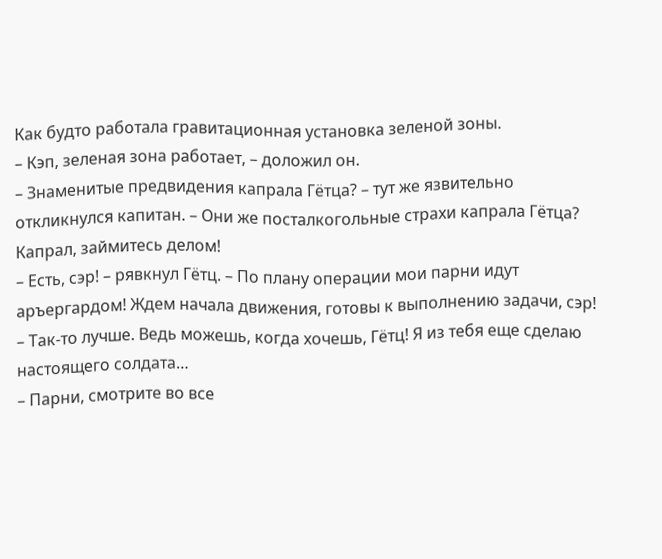Как будто работала гравитационная установка зеленой зоны.
– Кэп, зеленая зона работает, – доложил он.
– Знаменитые предвидения капрала Гётца? – тут же язвительно откликнулся капитан. – Они же посталкогольные страхи капрала Гётца? Капрал, займитесь делом!
– Есть, сэр! – рявкнул Гётц. – По плану операции мои парни идут аръергардом! Ждем начала движения, готовы к выполнению задачи, сэр!
– Так-то лучше. Ведь можешь, когда хочешь, Гётц! Я из тебя еще сделаю настоящего солдата…
– Парни, смотрите во все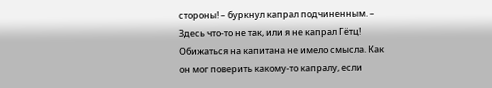стороны! – буркнул капрал подчиненным. – Здесь что-то не так, или я не капрал Гётц!
Обижаться на капитана не имело смысла. Как он мог поверить какому-то капралу, если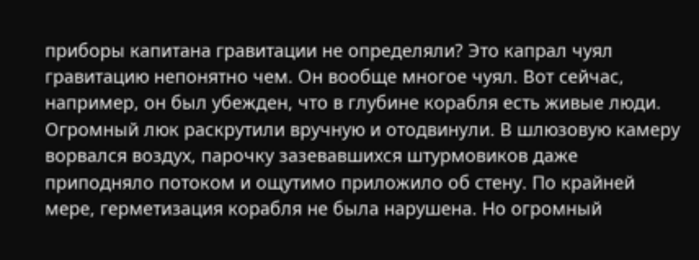приборы капитана гравитации не определяли? Это капрал чуял гравитацию непонятно чем. Он вообще многое чуял. Вот сейчас, например, он был убежден, что в глубине корабля есть живые люди.
Огромный люк раскрутили вручную и отодвинули. В шлюзовую камеру ворвался воздух, парочку зазевавшихся штурмовиков даже приподняло потоком и ощутимо приложило об стену. По крайней мере, герметизация корабля не была нарушена. Но огромный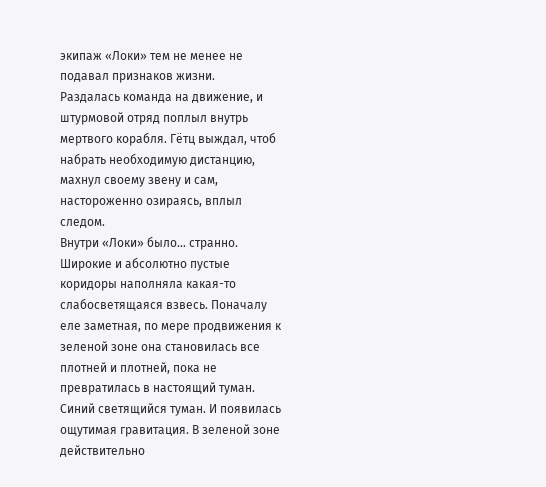экипаж «Локи» тем не менее не подавал признаков жизни.
Раздалась команда на движение, и штурмовой отряд поплыл внутрь мертвого корабля. Гётц выждал, чтоб набрать необходимую дистанцию, махнул своему звену и сам, настороженно озираясь, вплыл следом.
Внутри «Локи» было… странно. Широкие и абсолютно пустые коридоры наполняла какая-то слабосветящаяся взвесь. Поначалу еле заметная, по мере продвижения к зеленой зоне она становилась все плотней и плотней, пока не превратилась в настоящий туман. Синий светящийся туман. И появилась ощутимая гравитация. В зеленой зоне действительно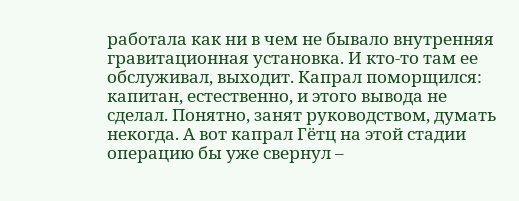работала как ни в чем не бывало внутренняя гравитационная установка. И кто-то там ее обслуживал, выходит. Капрал поморщился: капитан, естественно, и этого вывода не сделал. Понятно, занят руководством, думать некогда. А вот капрал Гётц на этой стадии операцию бы уже свернул –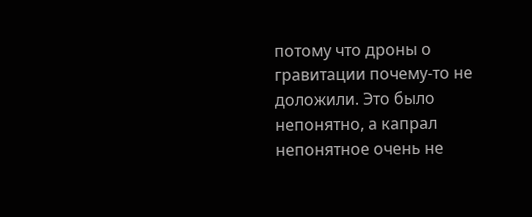потому что дроны о гравитации почему-то не доложили. Это было непонятно, а капрал непонятное очень не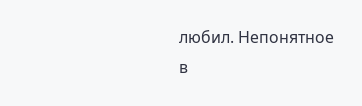любил. Непонятное в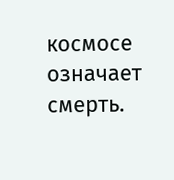космосе означает смерть.